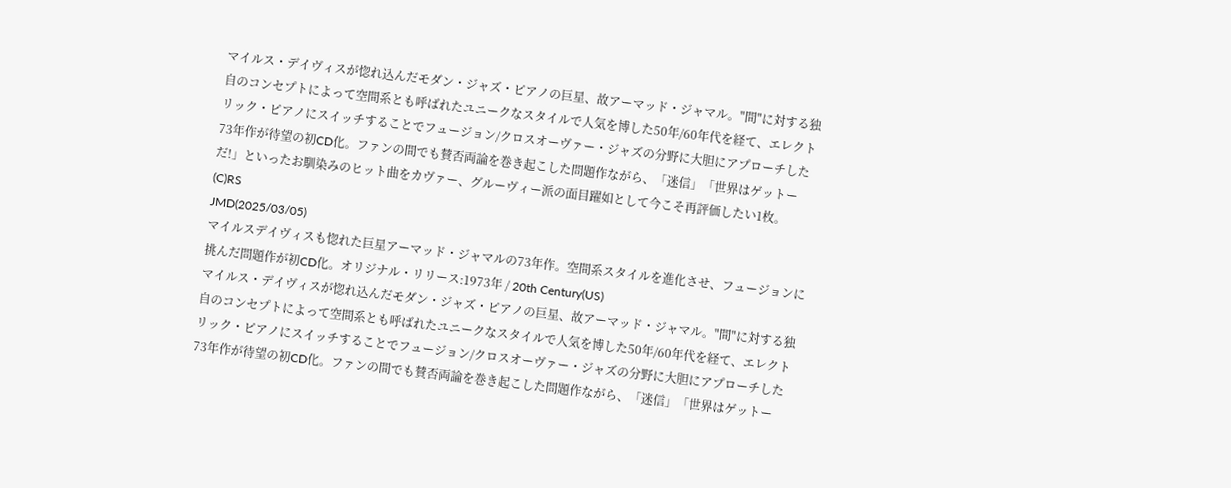マイルス・デイヴィスが惚れ込んだモダン・ジャズ・ピアノの巨星、故アーマッド・ジャマル。"間"に対する独自のコンセプトによって空間系とも呼ばれたユニークなスタイルで人気を博した50年/60年代を経て、エレクトリック・ピアノにスイッチすることでフュージョン/クロスオーヴァー・ジャズの分野に大胆にアプローチした73年作が待望の初CD化。ファンの間でも賛否両論を巻き起こした問題作ながら、「迷信」「世界はゲットーだ!」といったお馴染みのヒット曲をカヴァー、グルーヴィー派の面目躍如として今こそ再評価したい1枚。 (C)RS
JMD(2025/03/05)
マイルスデイヴィスも惚れた巨星アーマッド・ジャマルの73年作。空間系スタイルを進化させ、フュージョンに挑んだ問題作が初CD化。オリジナル・リリース:1973年 / 20th Century(US)
マイルス・デイヴィスが惚れ込んだモダン・ジャズ・ピアノの巨星、故アーマッド・ジャマル。"間"に対する独自のコンセプトによって空間系とも呼ばれたユニークなスタイルで人気を博した50年/60年代を経て、エレクトリック・ピアノにスイッチすることでフュージョン/クロスオーヴァー・ジャズの分野に大胆にアプローチした73年作が待望の初CD化。ファンの間でも賛否両論を巻き起こした問題作ながら、「迷信」「世界はゲットー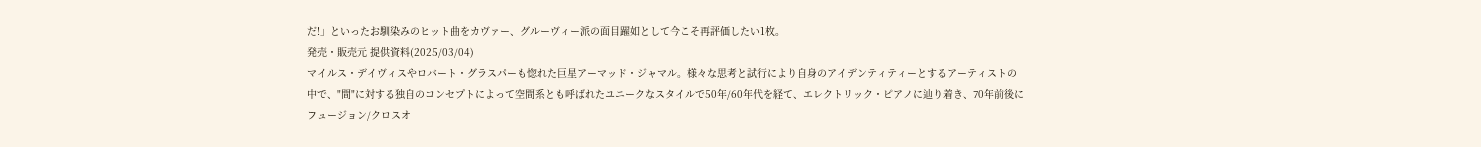だ!」といったお馴染みのヒット曲をカヴァー、グルーヴィー派の面目躍如として今こそ再評価したい1枚。
発売・販売元 提供資料(2025/03/04)
マイルス・デイヴィスやロバート・グラスパーも惚れた巨星アーマッド・ジャマル。様々な思考と試行により自身のアイデンティティーとするアーティストの中で、"間"に対する独自のコンセプトによって空間系とも呼ばれたユニークなスタイルで50年/60年代を経て、エレクトリック・ピアノに辿り着き、70年前後にフュージョン/クロスオ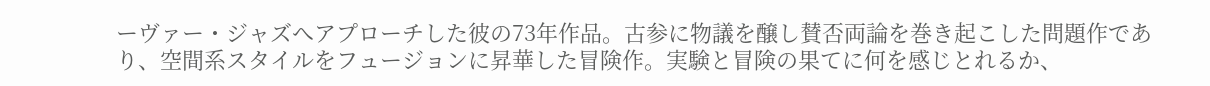ーヴァー・ジャズへアプローチした彼の73年作品。古参に物議を醸し賛否両論を巻き起こした問題作であり、空間系スタイルをフュージョンに昇華した冒険作。実験と冒険の果てに何を感じとれるか、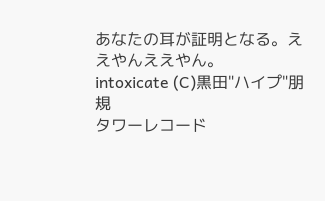あなたの耳が証明となる。ええやんええやん。
intoxicate (C)黒田"ハイプ"朋規
タワーレコード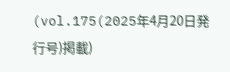(vol.175(2025年4月20日発行号)掲載)